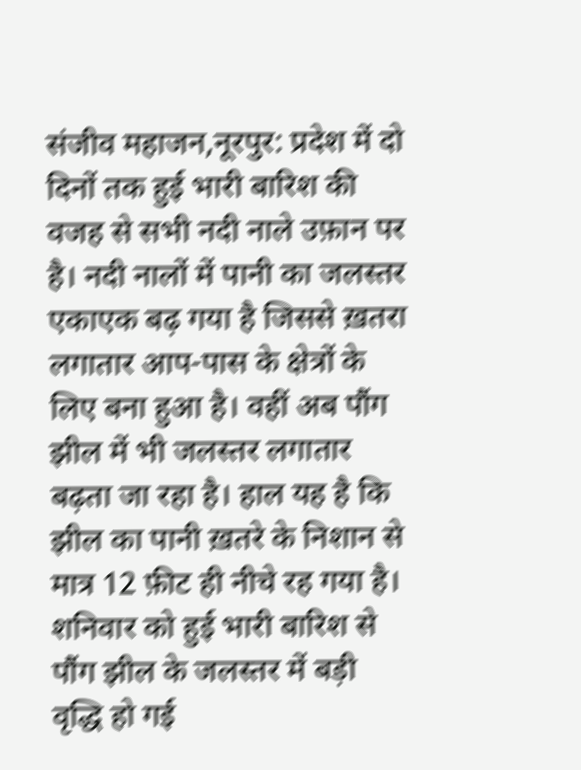संजीव महाजन,नूरपुर: प्रदेश में दो दिनों तक हुई भारी बारिश की वजह से सभी नदी नाले उफ़ान पर है। नदी नालों में पानी का जलस्तर एकाएक बढ़ गया है जिससे ख़तरा लगातार आप-पास के क्षेत्रों के लिए बना हुआ है। वहीं अब पौंग झील में भी जलस्तर लगातार बढ़ता जा रहा है। हाल यह है कि झील का पानी ख़तरे के निशान से मात्र 12 फ़ीट ही नीचे रह गया है।
शनिवार को हुई भारी बारिश से पौंग झील के जलस्तर में बड़ी वृद्धि हो गई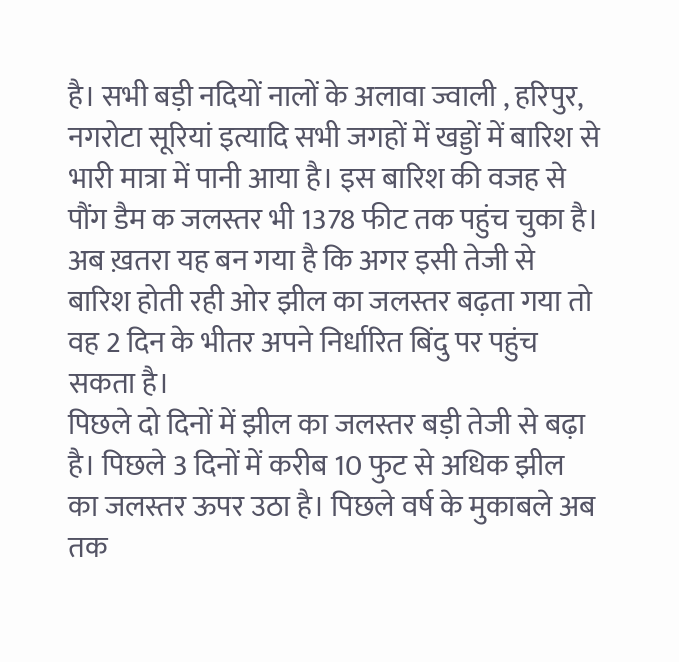है। सभी बड़ी नदियों नालों के अलावा ज्वाली , हरिपुर, नगरोटा सूरियां इत्यादि सभी जगहों में खड्डों में बारिश से भारी मात्रा में पानी आया है। इस बारिश की वजह से पौंग डैम क जलस्तर भी 1378 फीट तक पहुंच चुका है। अब ख़तरा यह बन गया है कि अगर इसी तेजी से बारिश होती रही ओर झील का जलस्तर बढ़ता गया तो वह 2 दिन के भीतर अपने निर्धारित बिंदु पर पहुंच सकता है।
पिछले दो दिनों में झील का जलस्तर बड़ी तेजी से बढ़ा है। पिछले 3 दिनों में करीब 10 फुट से अधिक झील का जलस्तर ऊपर उठा है। पिछले वर्ष के मुकाबले अब तक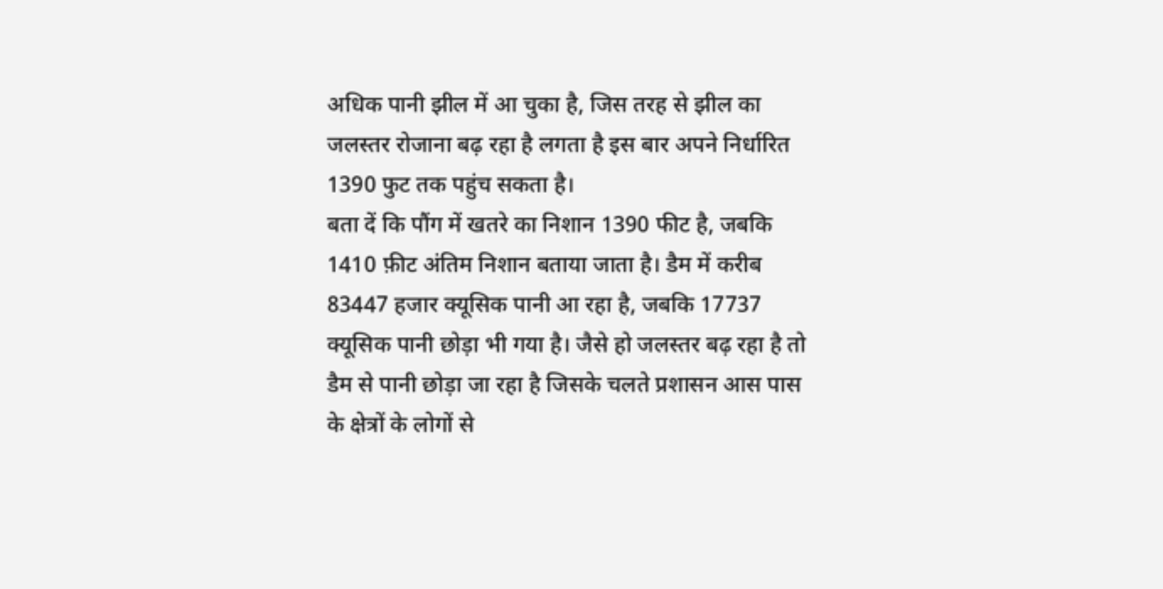अधिक पानी झील में आ चुका है, जिस तरह से झील का जलस्तर रोजाना बढ़ रहा है लगता है इस बार अपने निर्धारित 1390 फुट तक पहुंच सकता है।
बता दें कि पौंग में खतरे का निशान 1390 फीट है, जबकि 1410 फ़ीट अंतिम निशान बताया जाता है। डैम में करीब 83447 हजार क्यूसिक पानी आ रहा है, जबकि 17737 क्यूसिक पानी छोड़ा भी गया है। जैसे हो जलस्तर बढ़ रहा है तो डैम से पानी छोड़ा जा रहा है जिसके चलते प्रशासन आस पास के क्षेत्रों के लोगों से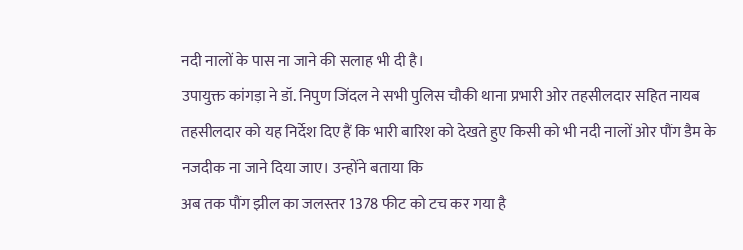नदी नालों के पास ना जाने की सलाह भी दी है।
उपायुक्त कांगड़ा ने डॉ. निपुण जिंदल ने सभी पुलिस चौकी थाना प्रभारी ओर तहसीलदार सहित नायब तहसीलदार को यह निर्देश दिए हैं कि भारी बारिश को देखते हुए किसी को भी नदी नालों ओर पौंग डैम के नजदीक ना जाने दिया जाए। उन्होंने बताया कि
अब तक पौंग झील का जलस्तर 1378 फीट को टच कर गया है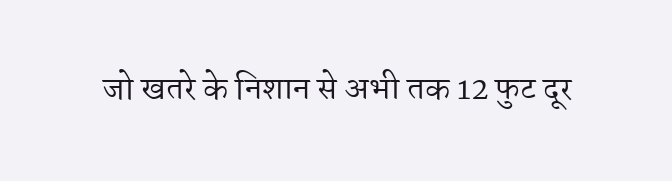जो खतरे के निशान से अभी तक 12 फुट दूर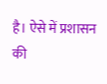है। ऐसे में प्रशासन की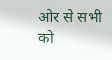ओर से सभी को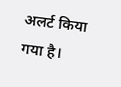अलर्ट किया गया है।